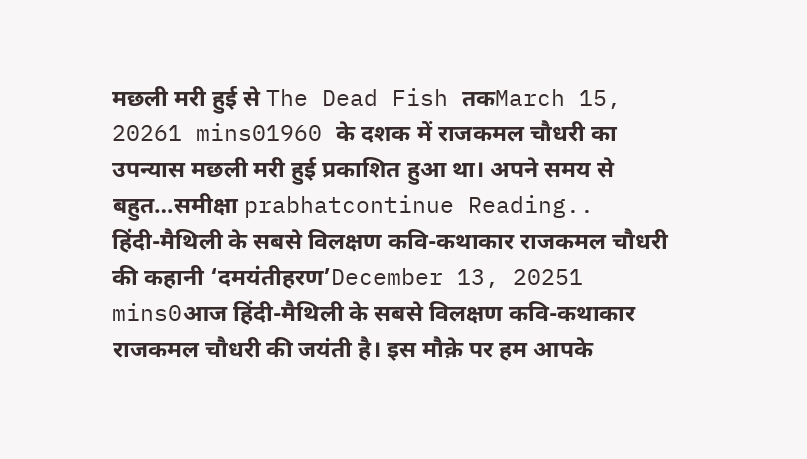मछली मरी हुई से The Dead Fish तकMarch 15, 20261 mins01960 के दशक में राजकमल चौधरी का उपन्यास मछली मरी हुई प्रकाशित हुआ था। अपने समय से बहुत…समीक्षा prabhatcontinue Reading..
हिंदी-मैथिली के सबसे विलक्षण कवि-कथाकार राजकमल चौधरी की कहानी ‘दमयंतीहरण’December 13, 20251 mins0आज हिंदी-मैथिली के सबसे विलक्षण कवि-कथाकार राजकमल चौधरी की जयंती है। इस मौक़े पर हम आपके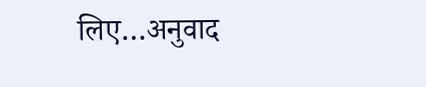लिए…अनुवाद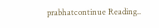prabhatcontinue Reading..